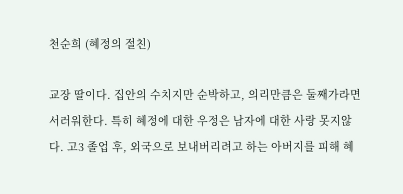천순희 (혜정의 절친)

교장 딸이다. 집안의 수치지만 순박하고, 의리만큼은 둘째가라면 서러워한다. 특히 혜정에 대한 우정은 남자에 대한 사랑 못지않다. 고3 졸업 후, 외국으로 보내버리려고 하는 아버지를 피해 혜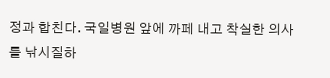정과 합친다. 국일병원 앞에 까페 내고 착실한 의사를 낚시질하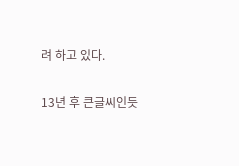려 하고 있다.

13년 후 큰글씨인듯